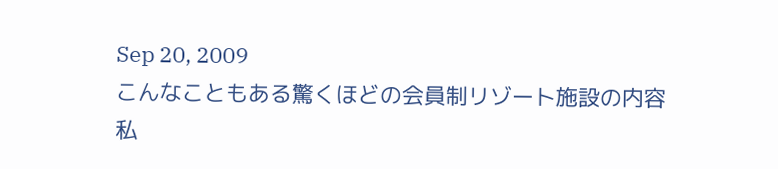Sep 20, 2009
こんなこともある驚くほどの会員制リゾート施設の内容
私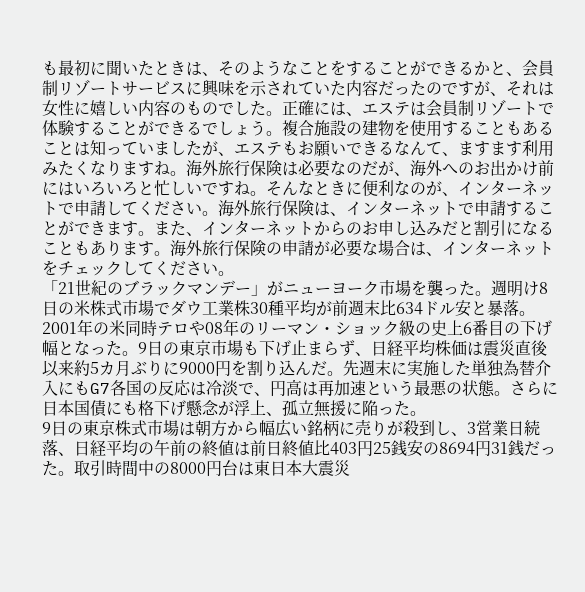も最初に聞いたときは、そのようなことをすることができるかと、会員制リゾートサービスに興味を示されていた内容だったのですが、それは女性に嬉しい内容のものでした。正確には、エステは会員制リゾートで体験することができるでしょう。複合施設の建物を使用することもあることは知っていましたが、エステもお願いできるなんて、ますます利用みたくなりますね。海外旅行保険は必要なのだが、海外へのお出かけ前にはいろいろと忙しいですね。そんなときに便利なのが、インターネットで申請してください。海外旅行保険は、インターネットで申請することができます。また、インターネットからのお申し込みだと割引になることもあります。海外旅行保険の申請が必要な場合は、インターネットをチェックしてください。
「21世紀のブラックマンデー」がニューヨーク市場を襲った。週明け8日の米株式市場でダウ工業株30種平均が前週末比634ドル安と暴落。2001年の米同時テロや08年のリーマン・ショック級の史上6番目の下げ幅となった。9日の東京市場も下げ止まらず、日経平均株価は震災直後以来約5カ月ぶりに9000円を割り込んだ。先週末に実施した単独為替介入にもG7各国の反応は冷淡で、円高は再加速という最悪の状態。さらに日本国債にも格下げ懸念が浮上、孤立無援に陥った。
9日の東京株式市場は朝方から幅広い銘柄に売りが殺到し、3営業日続落、日経平均の午前の終値は前日終値比403円25銭安の8694円31銭だった。取引時間中の8000円台は東日本大震災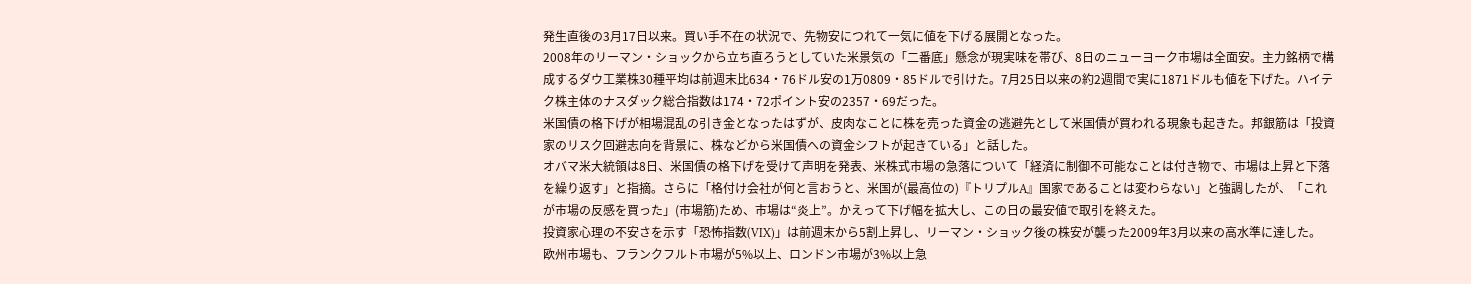発生直後の3月17日以来。買い手不在の状況で、先物安につれて一気に値を下げる展開となった。
2008年のリーマン・ショックから立ち直ろうとしていた米景気の「二番底」懸念が現実味を帯び、8日のニューヨーク市場は全面安。主力銘柄で構成するダウ工業株30種平均は前週末比634・76ドル安の1万0809・85ドルで引けた。7月25日以来の約2週間で実に1871ドルも値を下げた。ハイテク株主体のナスダック総合指数は174・72ポイント安の2357・69だった。
米国債の格下げが相場混乱の引き金となったはずが、皮肉なことに株を売った資金の逃避先として米国債が買われる現象も起きた。邦銀筋は「投資家のリスク回避志向を背景に、株などから米国債への資金シフトが起きている」と話した。
オバマ米大統領は8日、米国債の格下げを受けて声明を発表、米株式市場の急落について「経済に制御不可能なことは付き物で、市場は上昇と下落を繰り返す」と指摘。さらに「格付け会社が何と言おうと、米国が(最高位の)『トリプルA』国家であることは変わらない」と強調したが、「これが市場の反感を買った」(市場筋)ため、市場は“炎上”。かえって下げ幅を拡大し、この日の最安値で取引を終えた。
投資家心理の不安さを示す「恐怖指数(VIX)」は前週末から5割上昇し、リーマン・ショック後の株安が襲った2009年3月以来の高水準に達した。
欧州市場も、フランクフルト市場が5%以上、ロンドン市場が3%以上急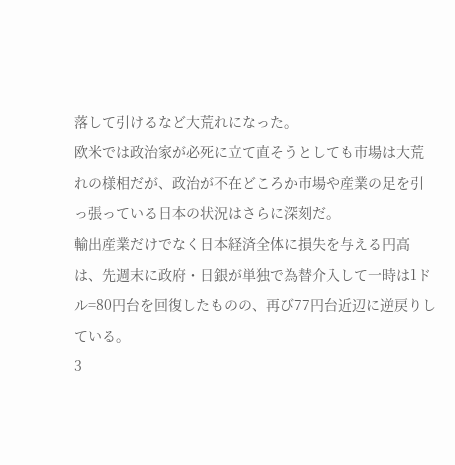落して引けるなど大荒れになった。
欧米では政治家が必死に立て直そうとしても市場は大荒れの様相だが、政治が不在どころか市場や産業の足を引っ張っている日本の状況はさらに深刻だ。
輸出産業だけでなく日本経済全体に損失を与える円高は、先週末に政府・日銀が単独で為替介入して一時は1ドル=80円台を回復したものの、再び77円台近辺に逆戻りしている。
3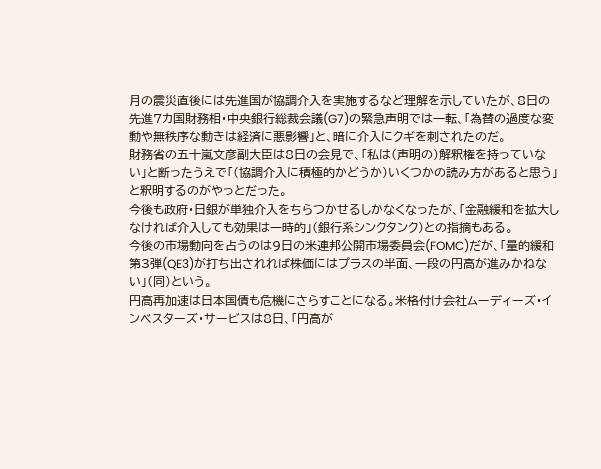月の震災直後には先進国が協調介入を実施するなど理解を示していたが、8日の先進7カ国財務相・中央銀行総裁会議(G7)の緊急声明では一転、「為替の過度な変動や無秩序な動きは経済に悪影響」と、暗に介入にクギを刺されたのだ。
財務省の五十嵐文彦副大臣は8日の会見で、「私は(声明の)解釈権を持っていない」と断ったうえで「(協調介入に積極的かどうか)いくつかの読み方があると思う」と釈明するのがやっとだった。
今後も政府・日銀が単独介入をちらつかせるしかなくなったが、「金融緩和を拡大しなければ介入しても効果は一時的」(銀行系シンクタンク)との指摘もある。
今後の市場動向を占うのは9日の米連邦公開市場委員会(FOMC)だが、「量的緩和第3弾(QE3)が打ち出されれば株価にはプラスの半面、一段の円高が進みかねない」(同)という。
円高再加速は日本国債も危機にさらすことになる。米格付け会社ムーディーズ・インベスターズ・サービスは8日、「円高が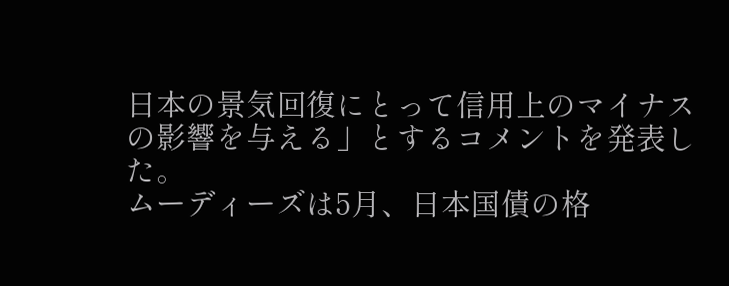日本の景気回復にとって信用上のマイナスの影響を与える」とするコメントを発表した。
ムーディーズは5月、日本国債の格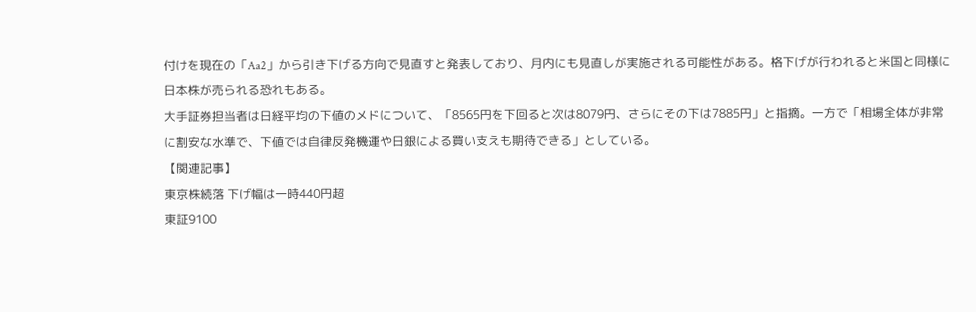付けを現在の「Aa2」から引き下げる方向で見直すと発表しており、月内にも見直しが実施される可能性がある。格下げが行われると米国と同様に日本株が売られる恐れもある。
大手証券担当者は日経平均の下値のメドについて、「8565円を下回ると次は8079円、さらにその下は7885円」と指摘。一方で「相場全体が非常に割安な水準で、下値では自律反発機運や日銀による買い支えも期待できる」としている。
【関連記事】
東京株続落 下げ幅は一時440円超
東証9100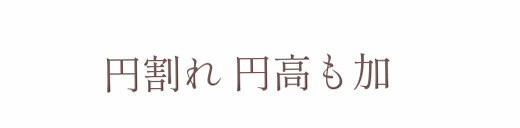円割れ 円高も加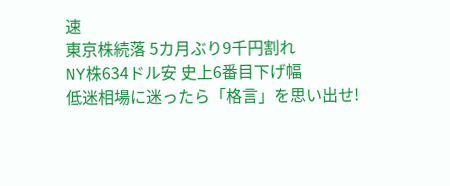速
東京株続落 5カ月ぶり9千円割れ
NY株634ドル安 史上6番目下げ幅
低迷相場に迷ったら「格言」を思い出せ!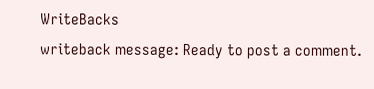WriteBacks
writeback message: Ready to post a comment.